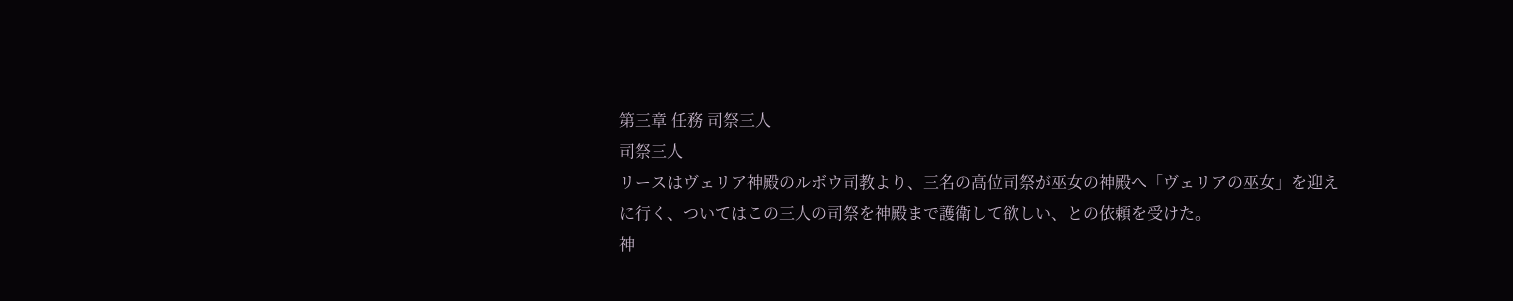第三章 任務 司祭三人
司祭三人
リースはヴェリア神殿のルボウ司教より、三名の高位司祭が巫女の神殿へ「ヴェリアの巫女」を迎えに行く、ついてはこの三人の司祭を神殿まで護衛して欲しい、との依頼を受けた。
神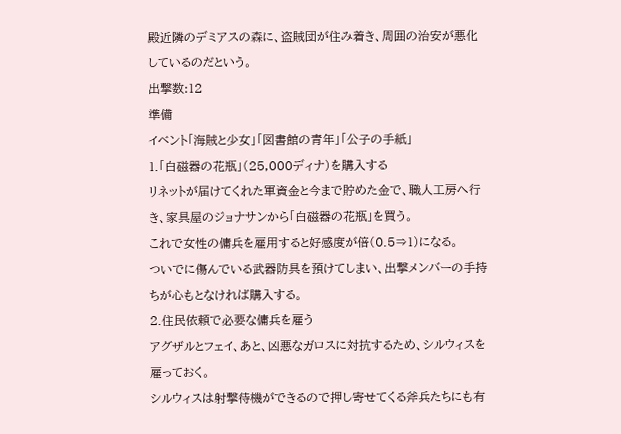殿近隣のデミアスの森に、盗賊団が住み着き、周囲の治安が悪化しているのだという。
出撃数:12
準備
イベント「海賊と少女」「図書館の青年」「公子の手紙」
1.「白磁器の花瓶」(25,000ディナ)を購入する
リネットが届けてくれた軍資金と今まで貯めた金で、職人工房へ行き、家具屋のジョナサンから「白磁器の花瓶」を買う。
これで女性の傭兵を雇用すると好感度が倍(0.5⇒1)になる。
ついでに傷んでいる武器防具を預けてしまい、出撃メンバーの手持ちが心もとなければ購入する。
2.住民依頼で必要な傭兵を雇う
アグザルとフェイ、あと、凶悪なガロスに対抗するため、シルウィスを雇っておく。
シルウィスは射撃待機ができるので押し寄せてくる斧兵たちにも有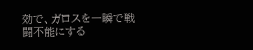効で、ガロスを一瞬で戦闘不能にする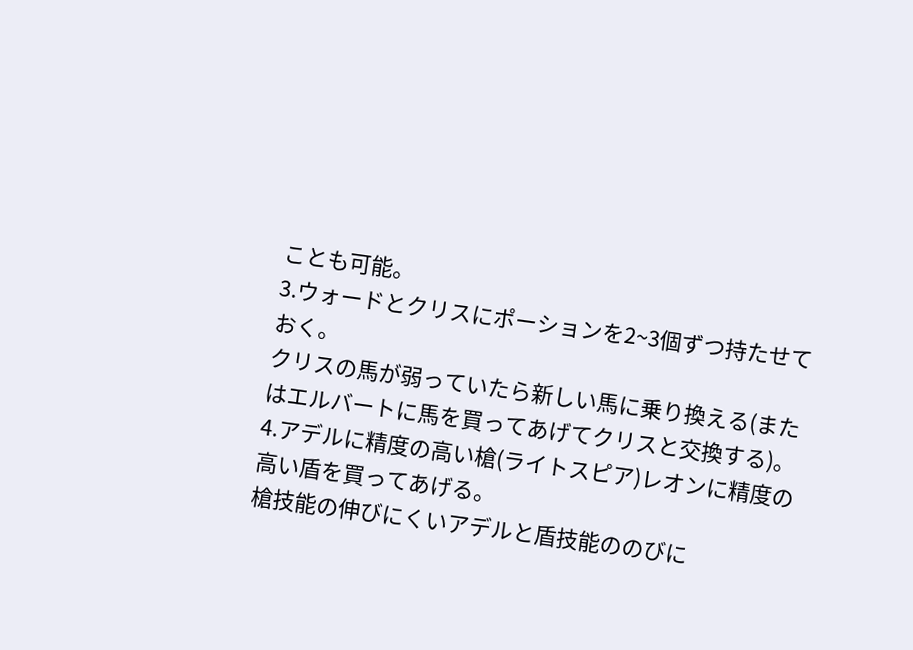ことも可能。
3.ウォードとクリスにポーションを2~3個ずつ持たせておく。
クリスの馬が弱っていたら新しい馬に乗り換える(またはエルバートに馬を買ってあげてクリスと交換する)。
4.アデルに精度の高い槍(ライトスピア)レオンに精度の高い盾を買ってあげる。
槍技能の伸びにくいアデルと盾技能ののびに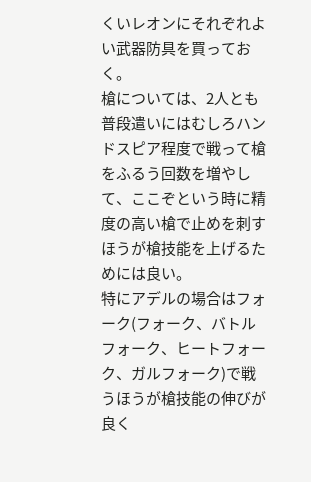くいレオンにそれぞれよい武器防具を買っておく。
槍については、2人とも普段遣いにはむしろハンドスピア程度で戦って槍をふるう回数を増やして、ここぞという時に精度の高い槍で止めを刺すほうが槍技能を上げるためには良い。
特にアデルの場合はフォーク(フォーク、バトルフォーク、ヒートフォーク、ガルフォーク)で戦うほうが槍技能の伸びが良く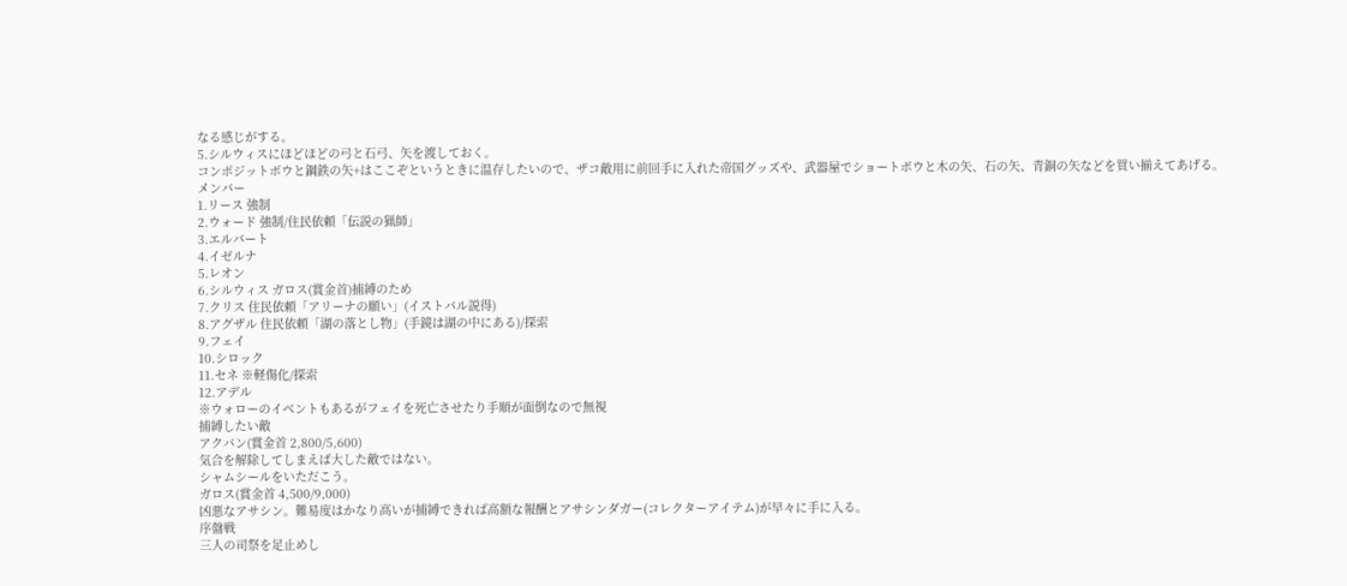なる感じがする。
5.シルウィスにほどほどの弓と石弓、矢を渡しておく。
コンポジットボウと鋼鉄の矢+はここぞというときに温存したいので、ザコ敵用に前回手に入れた帝国グッズや、武器屋でショートボウと木の矢、石の矢、青銅の矢などを買い揃えてあげる。
メンバー
1.リース 強制
2.ウォード 強制/住民依頼「伝説の猟師」
3.エルバート
4.イゼルナ
5.レオン
6.シルウィス ガロス(賞金首)捕縛のため
7.クリス 住民依頼「アリーナの願い」(イストバル説得)
8.アグザル 住民依頼「湖の落とし物」(手鏡は湖の中にある)/探索
9.フェイ
10.シロック
11.セネ ※軽傷化/探索
12.アデル
※ウォローのイベントもあるがフェイを死亡させたり手順が面倒なので無視
捕縛したい敵
アクバン(賞金首 2,800/5,600)
気合を解除してしまえば大した敵ではない。
シャムシールをいただこう。
ガロス(賞金首 4,500/9,000)
凶悪なアサシン。難易度はかなり高いが捕縛できれば高額な報酬とアサシンダガー(コレクターアイテム)が早々に手に入る。
序盤戦
三人の司祭を足止めし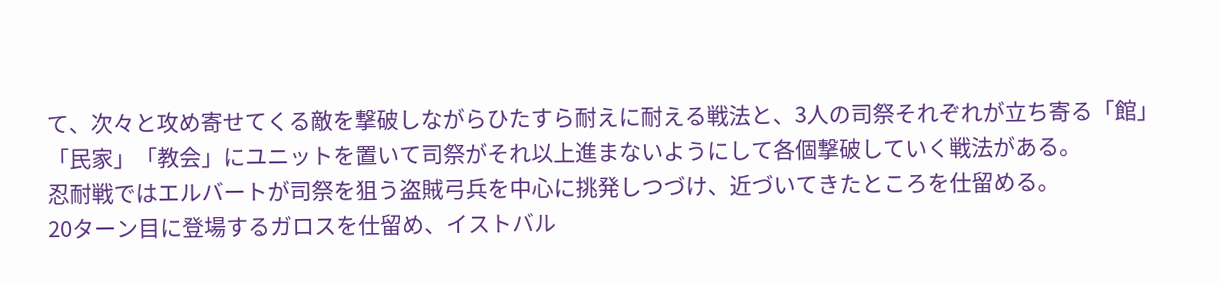て、次々と攻め寄せてくる敵を撃破しながらひたすら耐えに耐える戦法と、3人の司祭それぞれが立ち寄る「館」「民家」「教会」にユニットを置いて司祭がそれ以上進まないようにして各個撃破していく戦法がある。
忍耐戦ではエルバートが司祭を狙う盗賊弓兵を中心に挑発しつづけ、近づいてきたところを仕留める。
20ターン目に登場するガロスを仕留め、イストバル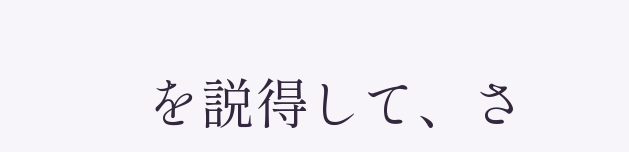を説得して、さ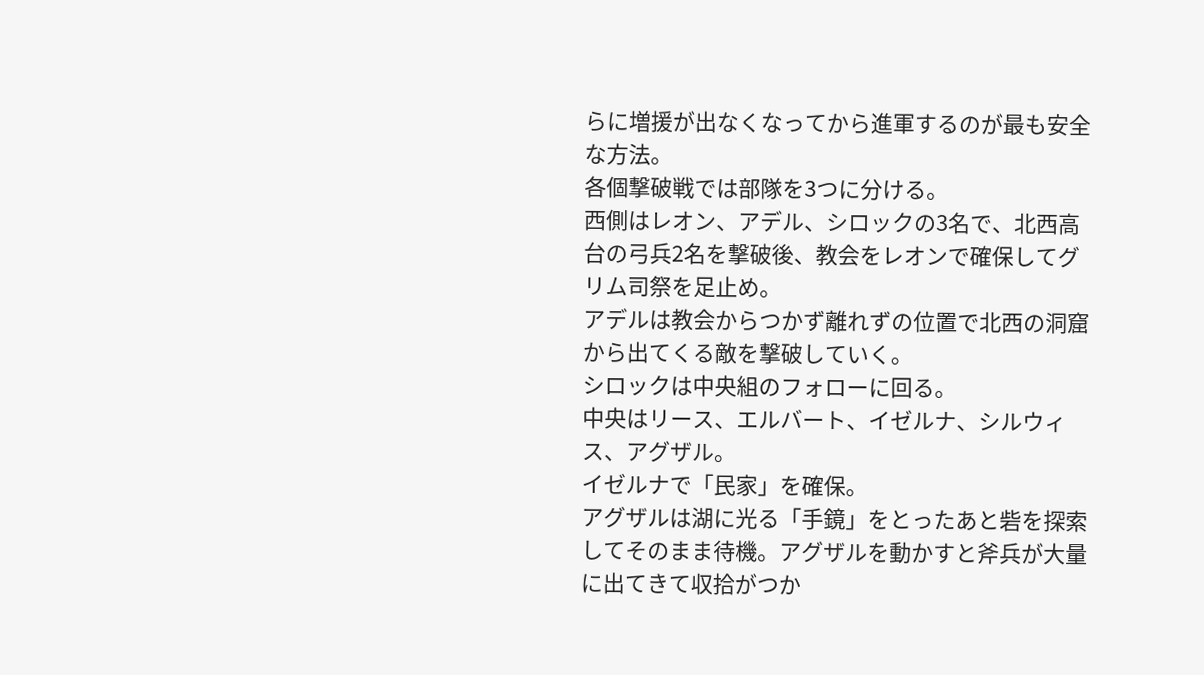らに増援が出なくなってから進軍するのが最も安全な方法。
各個撃破戦では部隊を3つに分ける。
西側はレオン、アデル、シロックの3名で、北西高台の弓兵2名を撃破後、教会をレオンで確保してグリム司祭を足止め。
アデルは教会からつかず離れずの位置で北西の洞窟から出てくる敵を撃破していく。
シロックは中央組のフォローに回る。
中央はリース、エルバート、イゼルナ、シルウィス、アグザル。
イゼルナで「民家」を確保。
アグザルは湖に光る「手鏡」をとったあと砦を探索してそのまま待機。アグザルを動かすと斧兵が大量に出てきて収拾がつか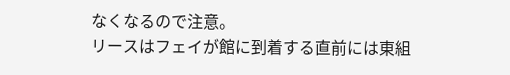なくなるので注意。
リースはフェイが館に到着する直前には東組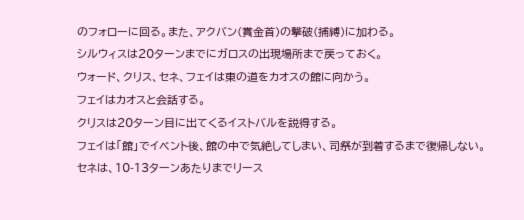のフォローに回る。また、アクバン(賞金首)の撃破(捕縛)に加わる。
シルウィスは20ターンまでにガロスの出現場所まで戻っておく。
ウォード、クリス、セネ、フェイは東の道をカオスの館に向かう。
フェイはカオスと会話する。
クリスは20ターン目に出てくるイストバルを説得する。
フェイは「館」でイベント後、館の中で気絶してしまい、司祭が到着するまで復帰しない。
セネは、10-13ターンあたりまでリース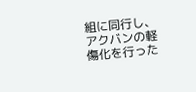組に同行し、アクバンの軽傷化を行った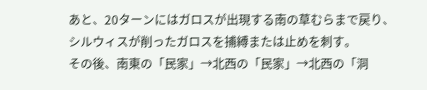あと、20ターンにはガロスが出現する南の草むらまで戻り、シルウィスが削ったガロスを捕縛または止めを刺す。
その後、南東の「民家」→北西の「民家」→北西の「洞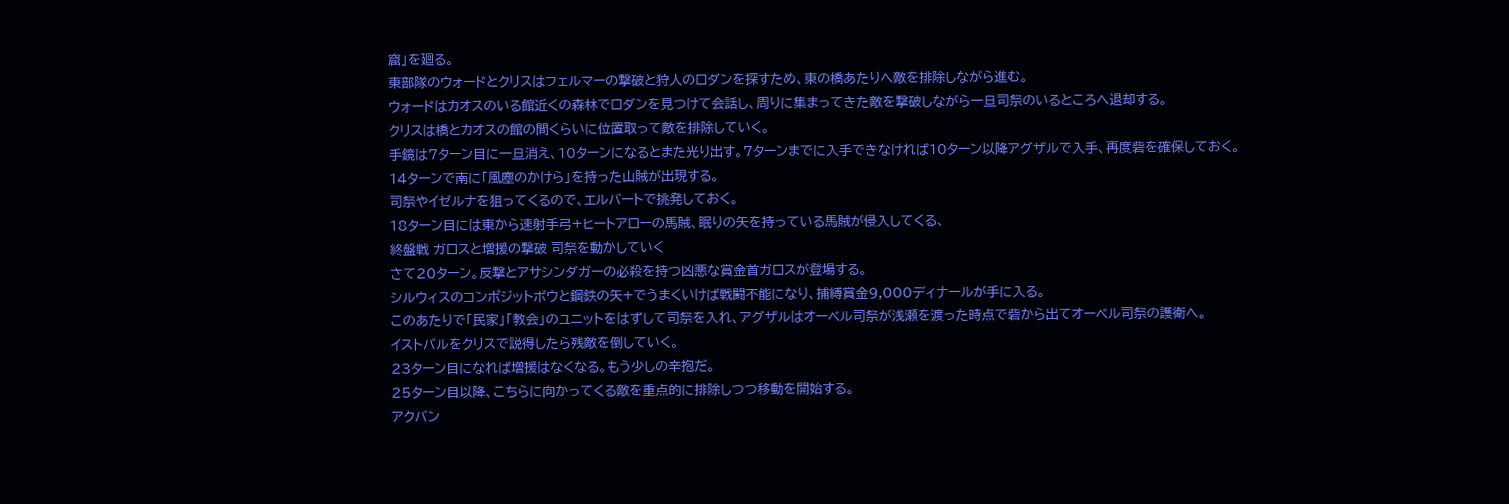窟」を廻る。
東部隊のウォードとクリスはフェルマーの撃破と狩人のロダンを探すため、東の橋あたりへ敵を排除しながら進む。
ウォードはカオスのいる館近くの森林でロダンを見つけて会話し、周りに集まってきた敵を撃破しながら一旦司祭のいるところへ退却する。
クリスは橋とカオスの館の間くらいに位置取って敵を排除していく。
手鏡は7ターン目に一旦消え、10ターンになるとまた光り出す。7ターンまでに入手できなければ10ターン以降アグザルで入手、再度砦を確保しておく。
14ターンで南に「風塵のかけら」を持った山賊が出現する。
司祭やイゼルナを狙ってくるので、エルバートで挑発しておく。
18ターン目には東から速射手弓+ヒートアローの馬賊、眠りの矢を持っている馬賊が侵入してくる、
終盤戦 ガロスと増援の撃破 司祭を動かしていく
さて20ターン。反撃とアサシンダガーの必殺を持つ凶悪な賞金首ガロスが登場する。
シルウィスのコンポジットボウと鋼鉄の矢+でうまくいけば戦闘不能になり、捕縛賞金9,000ディナールが手に入る。
このあたりで「民家」「教会」のユニットをはずして司祭を入れ、アグザルはオーベル司祭が浅瀬を渡った時点で砦から出てオーベル司祭の護衛へ。
イストバルをクリスで説得したら残敵を倒していく。
23ターン目になれば増援はなくなる。もう少しの辛抱だ。
25ターン目以降、こちらに向かってくる敵を重点的に排除しつつ移動を開始する。
アクバン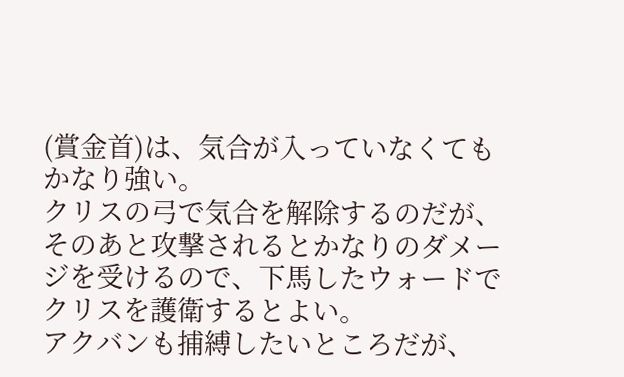(賞金首)は、気合が入っていなくてもかなり強い。
クリスの弓で気合を解除するのだが、そのあと攻撃されるとかなりのダメージを受けるので、下馬したウォードでクリスを護衛するとよい。
アクバンも捕縛したいところだが、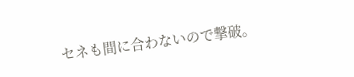セネも間に合わないので撃破。